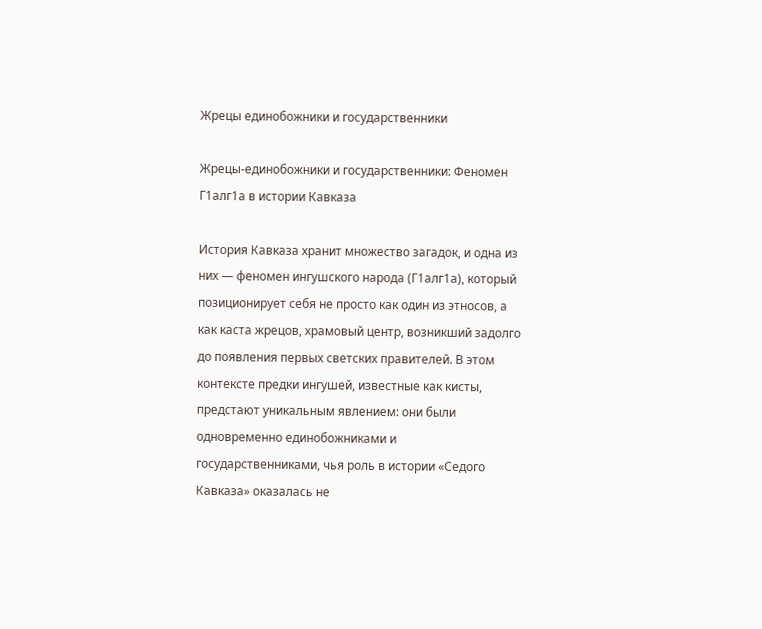Жрецы единобожники и государственники

Жрецы-единобожники и государственники: Феномен Г1алг1а в истории Кавказа

История Кавказа хранит множество загадок, и одна из них — феномен ингушского народа (Г1алг1а), который позиционирует себя не просто как один из этносов, а как каста жрецов, храмовый центр, возникший задолго до появления первых светских правителей. В этом контексте предки ингушей, известные как кисты, предстают уникальным явлением: они были одновременно единобожниками и государственниками, чья роль в истории «Седого Кавказа» оказалась не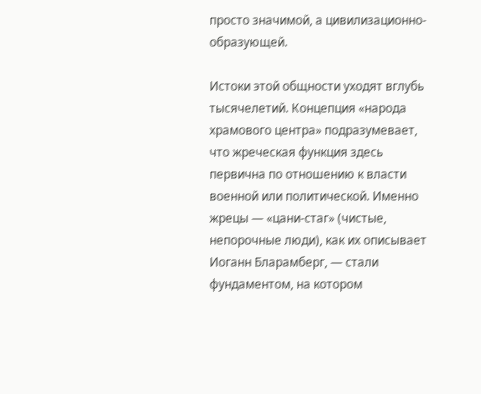просто значимой, а цивилизационно-образующей.

Истоки этой общности уходят вглубь тысячелетий. Концепция «народа храмового центра» подразумевает, что жреческая функция здесь первична по отношению к власти военной или политической. Именно жрецы — «цани-стаг» (чистые, непорочные люди), как их описывает Иоганн Бларамберг, — стали фундаментом, на котором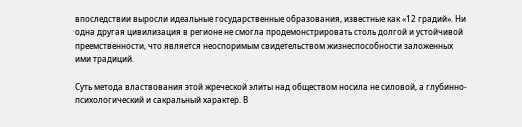впоследствии выросли идеальные государственные образования, известные как «12 градий». Ни одна другая цивилизация в регионе не смогла продемонстрировать столь долгой и устойчивой преемственности, что является неоспоримым свидетельством жизнеспособности заложенных ими традиций.

Суть метода властвования этой жреческой элиты над обществом носила не силовой, а глубинно-психологический и сакральный характер. В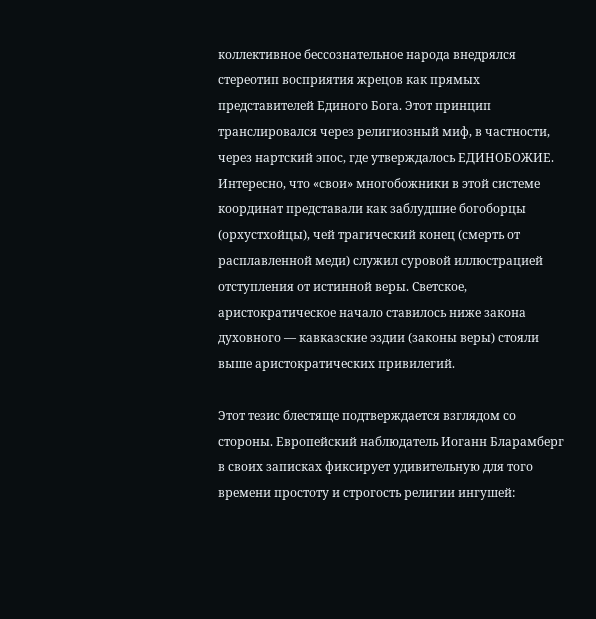коллективное бессознательное народа внедрялся стереотип восприятия жрецов как прямых представителей Единого Бога. Этот принцип транслировался через религиозный миф, в частности, через нартский эпос, где утверждалось ЕДИНОБОЖИЕ. Интересно, что «свои» многобожники в этой системе координат представали как заблудшие богоборцы (орхустхойцы), чей трагический конец (смерть от расплавленной меди) служил суровой иллюстрацией отступления от истинной веры. Светское, аристократическое начало ставилось ниже закона духовного — кавказские эздии (законы веры) стояли выше аристократических привилегий.

Этот тезис блестяще подтверждается взглядом со стороны. Европейский наблюдатель Иоганн Бларамберг в своих записках фиксирует удивительную для того времени простоту и строгость религии ингушей: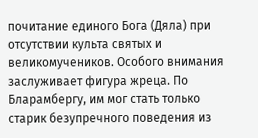почитание единого Бога (Дяла) при отсутствии культа святых и великомучеников. Особого внимания заслуживает фигура жреца. По Бларамбергу, им мог стать только старик безупречного поведения из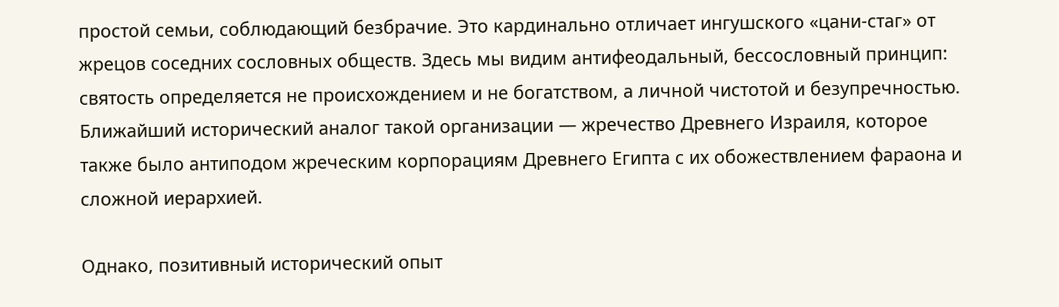простой семьи, соблюдающий безбрачие. Это кардинально отличает ингушского «цани-стаг» от жрецов соседних сословных обществ. Здесь мы видим антифеодальный, бессословный принцип: святость определяется не происхождением и не богатством, а личной чистотой и безупречностью. Ближайший исторический аналог такой организации — жречество Древнего Израиля, которое также было антиподом жреческим корпорациям Древнего Египта с их обожествлением фараона и сложной иерархией.

Однако, позитивный исторический опыт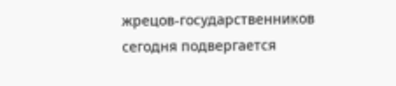жрецов-государственников сегодня подвергается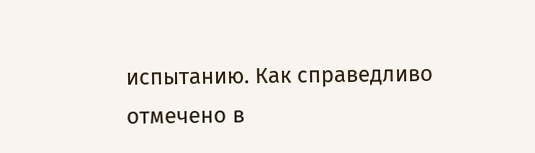испытанию. Как справедливо отмечено в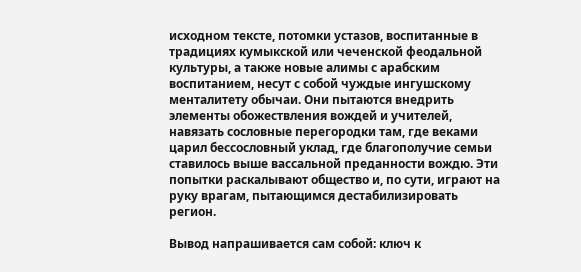исходном тексте, потомки устазов, воспитанные в традициях кумыкской или чеченской феодальной культуры, а также новые алимы с арабским воспитанием, несут с собой чуждые ингушскому менталитету обычаи. Они пытаются внедрить элементы обожествления вождей и учителей, навязать сословные перегородки там, где веками царил бессословный уклад, где благополучие семьи ставилось выше вассальной преданности вождю. Эти попытки раскалывают общество и, по сути, играют на руку врагам, пытающимся дестабилизировать регион.

Вывод напрашивается сам собой: ключ к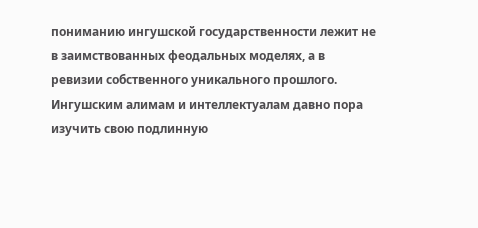пониманию ингушской государственности лежит не в заимствованных феодальных моделях, а в ревизии собственного уникального прошлого. Ингушским алимам и интеллектуалам давно пора изучить свою подлинную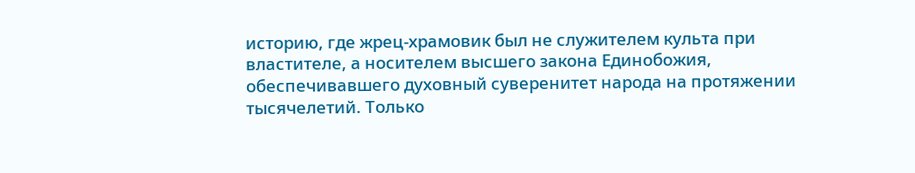историю, где жрец-храмовик был не служителем культа при властителе, а носителем высшего закона Единобожия, обеспечивавшего духовный суверенитет народа на протяжении тысячелетий. Только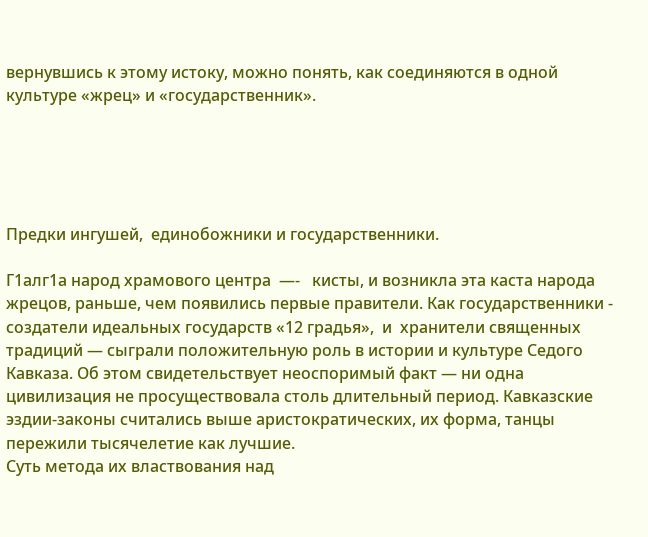вернувшись к этому истоку, можно понять, как соединяются в одной культуре «жрец» и «государственник».





Предки ингушей,  единобожники и государственники.

Г1алг1а народ храмового центра  —-   кисты, и возникла эта каста народа жрецов, раньше, чем появились первые правители. Как государственники -  создатели идеальных государств «12 градья»,  и  хранители священных традиций — сыграли положительную роль в истории и культуре Седого Кавказа. Об этом свидетельствует неоспоримый факт — ни одна цивилизация не просуществовала столь длительный период. Кавказские эздии-законы считались выше аристократических, их форма, танцы пережили тысячелетие как лучшие.
Суть метода их властвования над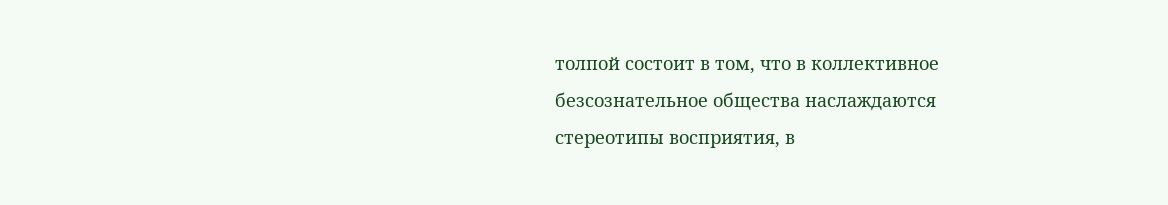толпой состоит в том, что в коллективное безсознательное общества наслаждаются  стереотипы восприятия, в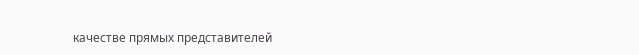качестве прямых представителей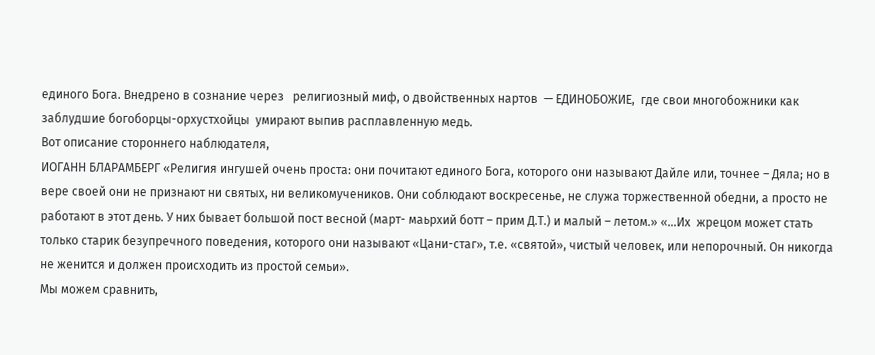единого Бога. Внедрено в сознание через   религиозный миф, о двойственных нартов  — ЕДИНОБОЖИЕ,  где свои многобожники как заблудшие богоборцы-орхустхойцы  умирают выпив расплавленную медь.
Вот описание стороннего наблюдателя,
ИОГАНН БЛАРАМБЕРГ «Религия ингушей очень проста: они почитают единого Бога, которого они называют Дайле или, точнее – Дяла; но в вере своей они не признают ни святых, ни великомучеников. Они соблюдают воскресенье, не служа торжественной обедни, а просто не работают в этот день. У них бывает большой пост весной (март- маьрхий ботт – прим Д.Т.) и малый – летом.» «…Их  жрецом может стать только старик безупречного поведения, которого они называют «Цани-стаг», т.е. «святой», чистый человек, или непорочный. Он никогда не женится и должен происходить из простой семьи».
Мы можем сравнить,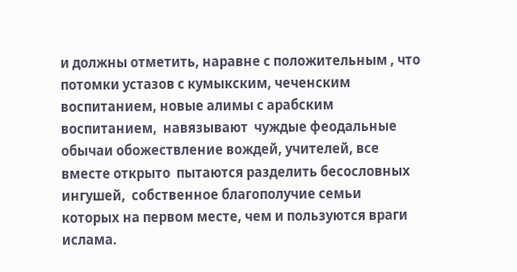и должны отметить, наравне с положительным , что потомки устазов с кумыкским, чеченским воспитанием, новые алимы с арабским воспитанием,  навязывают  чуждые феодальные  обычаи обожествление вождей, учителей, все вместе открыто  пытаются разделить бесословных ингушей,  собственное благополучие семьи  которых на первом месте, чем и пользуются враги ислама.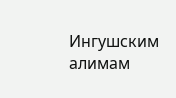Ингушским алимам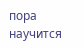пора научится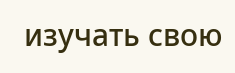изучать свою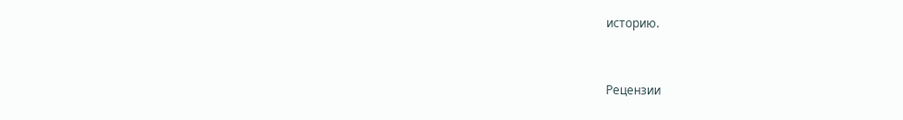историю.


Рецензии